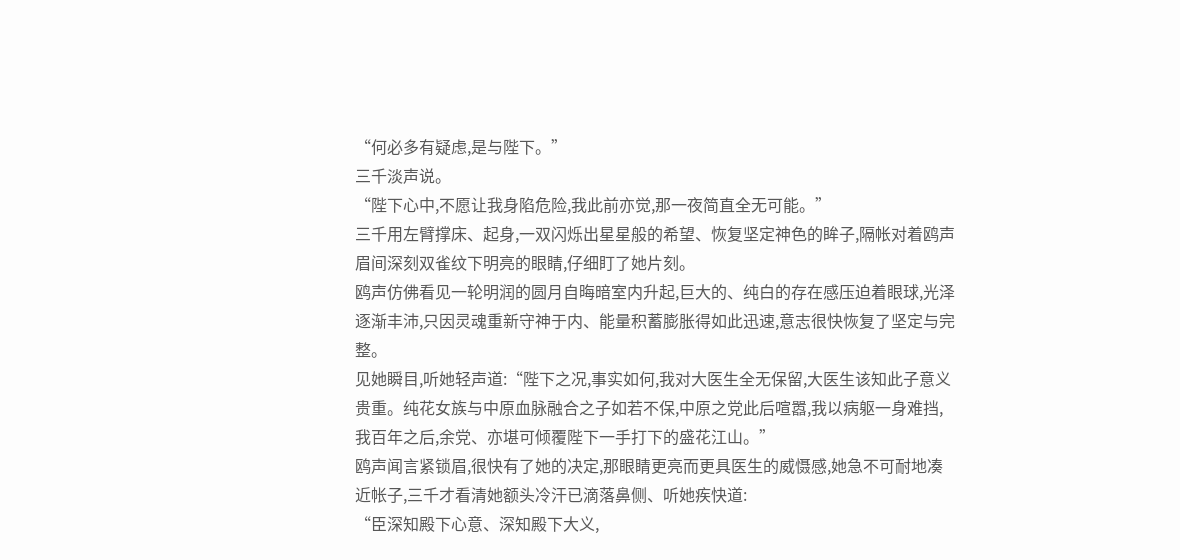“何必多有疑虑,是与陛下。”
三千淡声说。
“陛下心中,不愿让我身陷危险,我此前亦觉,那一夜简直全无可能。”
三千用左臂撑床、起身,一双闪烁出星星般的希望、恢复坚定神色的眸子,隔帐对着鸥声眉间深刻双雀纹下明亮的眼睛,仔细盯了她片刻。
鸥声仿佛看见一轮明润的圆月自晦暗室内升起,巨大的、纯白的存在感压迫着眼球,光泽逐渐丰沛,只因灵魂重新守神于内、能量积蓄膨胀得如此迅速,意志很快恢复了坚定与完整。
见她瞬目,听她轻声道:“陛下之况,事实如何,我对大医生全无保留,大医生该知此子意义贵重。纯花女族与中原血脉融合之子如若不保,中原之党此后喧嚣,我以病躯一身难挡,我百年之后,余党、亦堪可倾覆陛下一手打下的盛花江山。”
鸥声闻言紧锁眉,很快有了她的决定,那眼睛更亮而更具医生的威慑感,她急不可耐地凑近帐子,三千才看清她额头冷汗已滴落鼻侧、听她疾快道:
“臣深知殿下心意、深知殿下大义,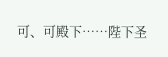可、可殿下……陛下圣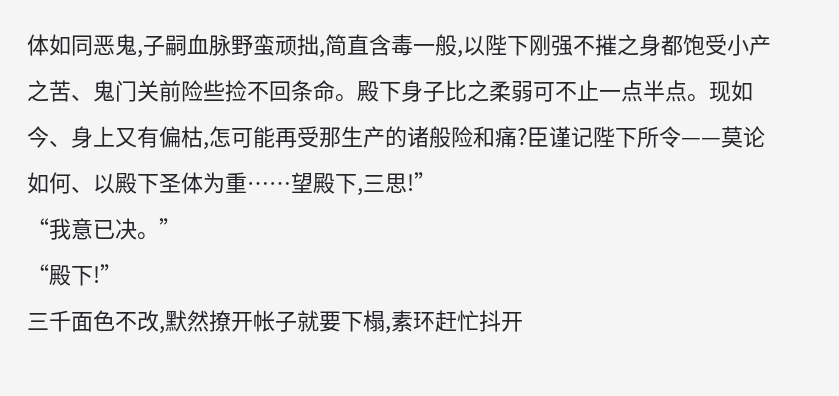体如同恶鬼,子嗣血脉野蛮顽拙,简直含毒一般,以陛下刚强不摧之身都饱受小产之苦、鬼门关前险些捡不回条命。殿下身子比之柔弱可不止一点半点。现如今、身上又有偏枯,怎可能再受那生产的诸般险和痛?臣谨记陛下所令——莫论如何、以殿下圣体为重……望殿下,三思!”
“我意已决。”
“殿下!”
三千面色不改,默然撩开帐子就要下榻,素环赶忙抖开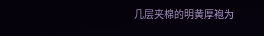几层夹棉的明黄厚袍为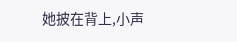她披在背上,小声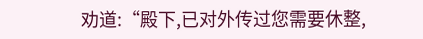劝道:“殿下,已对外传过您需要休整,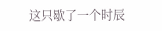这只歇了一个时辰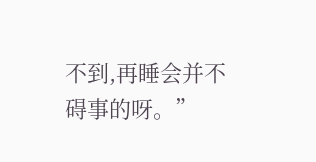不到,再睡会并不碍事的呀。”